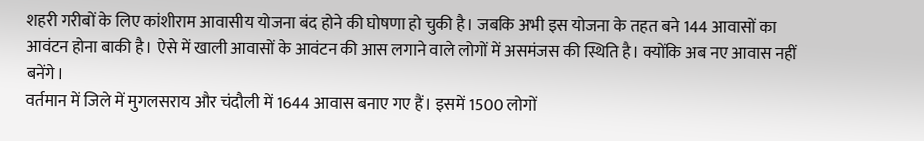शहरी गरीबों के लिए कांशीराम आवासीय योजना बंद होने की घोषणा हो चुकी है। जबकि अभी इस योजना के तहत बने 144 आवासों का आवंटन होना बाकी है। ऐसे में खाली आवासों के आवंटन की आस लगाने वाले लोगों में असमंजस की स्थिति है। क्योंकि अब नए आवास नहीं बनेंगे।
वर्तमान में जिले में मुगलसराय और चंदौली में 1644 आवास बनाए गए हैं। इसमें 1500 लोगों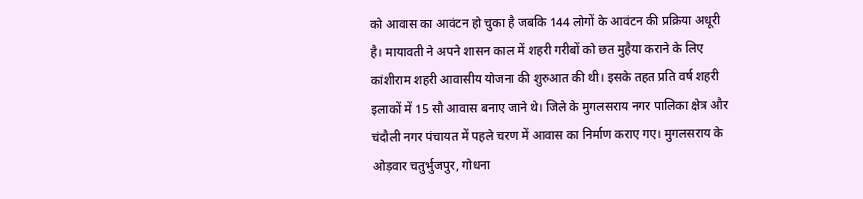को आवास का आवंटन हो चुका है जबकि 144 लोगों के आवंटन की प्रक्रिया अधूरी है। मायावती ने अपने शासन काल में शहरी गरीबों को छत मुहैया कराने के लिए कांशीराम शहरी आवासीय योजना की शुरुआत की थी। इसके तहत प्रति वर्ष शहरी इलाकों में 15 सौ आवास बनाए जाने थे। जिले के मुगलसराय नगर पालिका क्षेत्र और चंदौली नगर पंचायत में पहले चरण में आवास का निर्माण कराए गए। मुगलसराय के ओड़वार चतुर्भुजपुर, गोधना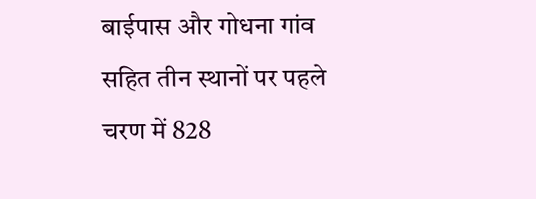बाईपास और गोधना गांव सहित तीन स्थानों पर पहले चरण में 828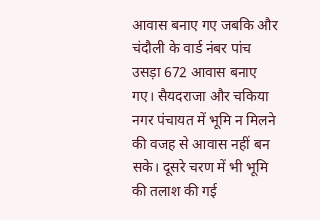आवास बनाए गए जबकि और चंदौली के वार्ड नंबर पांच उसड़ा 672 आवास बनाए गए। सैयदराजा और चकिया नगर पंचायत में भूमि न मिलने की वजह से आवास नहीं बन सके। दूसरे चरण में भी भूमि की तलाश की गई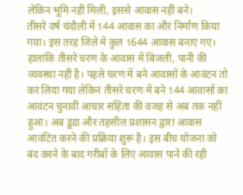लेकिन भूमि नहीं मिली, इससे आवास नहीं बने।
तीसरे वर्ष चंदौली में 144 आवास का और निर्माण किया गया। इस तरह जिले में कुल 1644 आवास बनाए गए। हालांकि तीसरे चरण के आवास में बिजली, पानी की व्यवस्था नहीं है। पहले चरण में बने आवासों के आवंटन तो कर लिया गया लेकिन तीसरे चरण में बने 144 आवासों का आवंटन चुनावी आचार संहिता की वजह से अब तक नहीं हुआ। अब डूडा और तहसील प्रशासन द्वारा आवास आवंटित करने की प्रक्रिया शुरू है। इस बीच योजना को बंद करने के बाद गरीबों के लिए आवास पाने की रही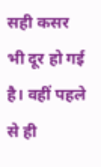सही कसर भी दूर हो गई है। वहीं पहले से ही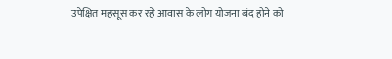उपेक्षित महसूस कर रहे आवास के लोग योजना बंद होने को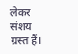लेकर संशय ग्रस्त हैं।